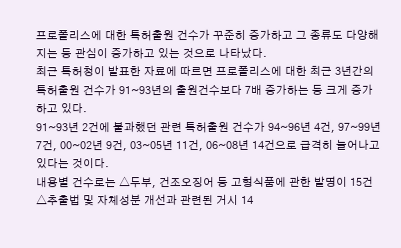프로폴리스에 대한 특허출원 건수가 꾸준히 증가하고 그 종류도 다양해지는 등 관심이 증가하고 있는 것으로 나타났다.
최근 특허청이 발표한 자료에 따르면 프로폴리스에 대한 최근 3년간의 특허출원 건수가 91~93년의 출원건수보다 7배 증가하는 등 크게 증가하고 있다.
91~93년 2건에 불과했던 관련 특허출원 건수가 94~96년 4건, 97~99년 7건, 00~02년 9건, 03~05년 11건, 06~08년 14건으로 급격히 늘어나고 있다는 것이다.
내용별 건수로는 △두부, 건조오징어 등 고형식품에 관한 발명이 15건 △추출법 및 자체성분 개선과 관련된 거시 14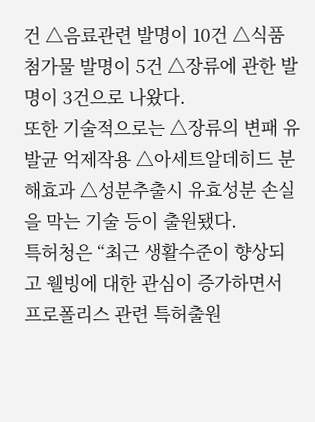건 △음료관련 발명이 10건 △식품첨가물 발명이 5건 △장류에 관한 발명이 3건으로 나왔다.
또한 기술적으로는 △장류의 변패 유발균 억제작용 △아세트알데히드 분해효과 △성분추출시 유효성분 손실을 막는 기술 등이 출원됐다.
특허청은 “최근 생활수준이 향상되고 웰빙에 대한 관심이 증가하면서 프로폴리스 관련 특허출원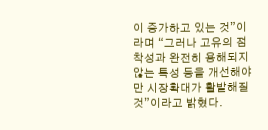이 증가하고 있는 것”이라며 “그러나 고유의 점착성과 완전히 용해되지 않는 특성 등을 개선해야만 시장확대가 활발해질 것”이라고 밝혔다.